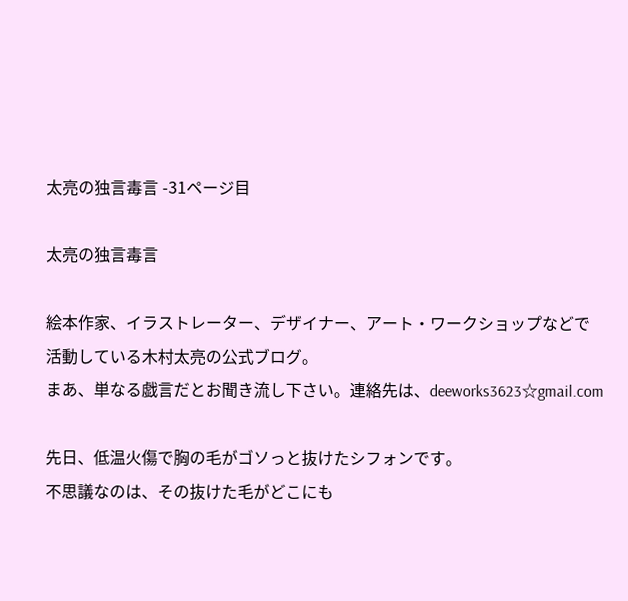太亮の独言毒言 -31ページ目

太亮の独言毒言

絵本作家、イラストレーター、デザイナー、アート・ワークショップなどで
活動している木村太亮の公式ブログ。
まあ、単なる戯言だとお聞き流し下さい。連絡先は、deeworks3623☆gmail.com

先日、低温火傷で胸の毛がゴソっと抜けたシフォンです。
不思議なのは、その抜けた毛がどこにも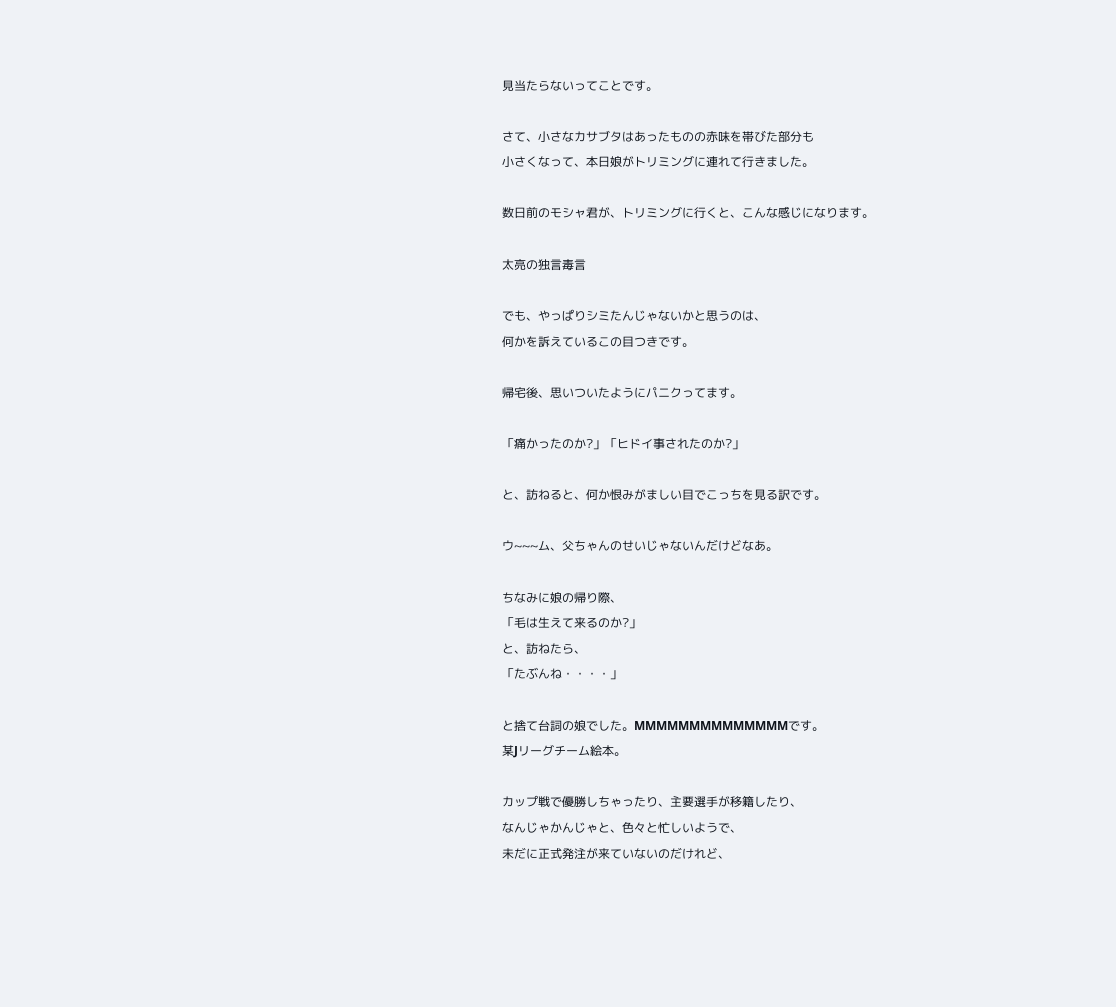見当たらないってことです。

さて、小さなカサブタはあったものの赤味を帯びた部分も
小さくなって、本日娘がトリミングに連れて行きました。

数日前のモシャ君が、トリミングに行くと、こんな感じになります。

太亮の独言毒言

でも、やっぱりシミたんじゃないかと思うのは、
何かを訴えているこの目つきです。

帰宅後、思いついたようにパニクってます。

「痛かったのか?」「ヒドイ事されたのか?」

と、訪ねると、何か恨みがましい目でこっちを見る訳です。

ウ~~~ム、父ちゃんのせいじゃないんだけどなあ。

ちなみに娘の帰り際、
「毛は生えて来るのか?」
と、訪ねたら、
「たぶんね・・・・」

と捨て台詞の娘でした。MMMMMMMMMMMMMMです。
某Jリーグチーム絵本。

カップ戦で優勝しちゃったり、主要選手が移籍したり、
なんじゃかんじゃと、色々と忙しいようで、
未だに正式発注が来ていないのだけれど、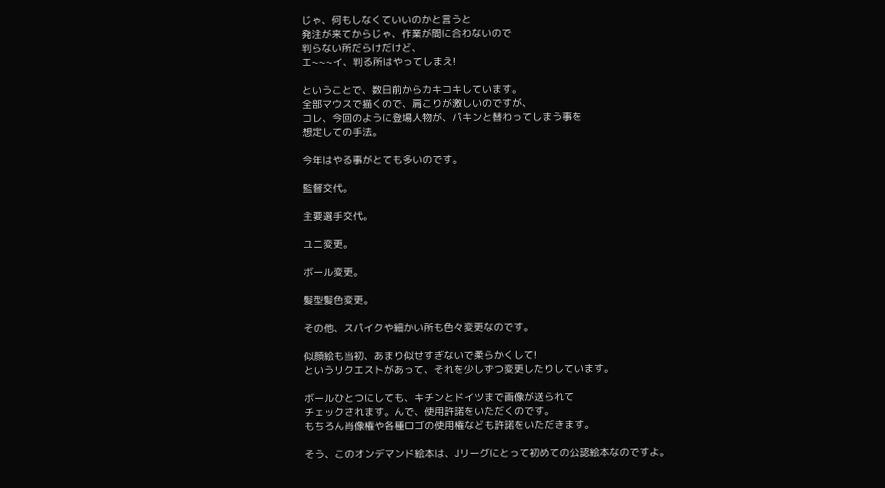じゃ、何もしなくていいのかと言うと
発注が来てからじゃ、作業が間に合わないので
判らない所だらけだけど、
エ~~~イ、判る所はやってしまえ!

ということで、数日前からカキコキしています。
全部マウスで描くので、肩こりが激しいのですが、
コレ、今回のように登場人物が、パキンと替わってしまう事を
想定しての手法。

今年はやる事がとても多いのです。

監督交代。

主要選手交代。

ユニ変更。

ボール変更。

髪型髪色変更。

その他、スパイクや細かい所も色々変更なのです。

似顔絵も当初、あまり似せすぎないで柔らかくして!
というリクエストがあって、それを少しずつ変更したりしています。

ボールひとつにしても、キチンとドイツまで画像が送られて
チェックされます。んで、使用許諾をいただくのです。
もちろん肖像権や各種ロゴの使用権なども許諾をいただきます。

そう、このオンデマンド絵本は、Jリーグにとって初めての公認絵本なのですよ。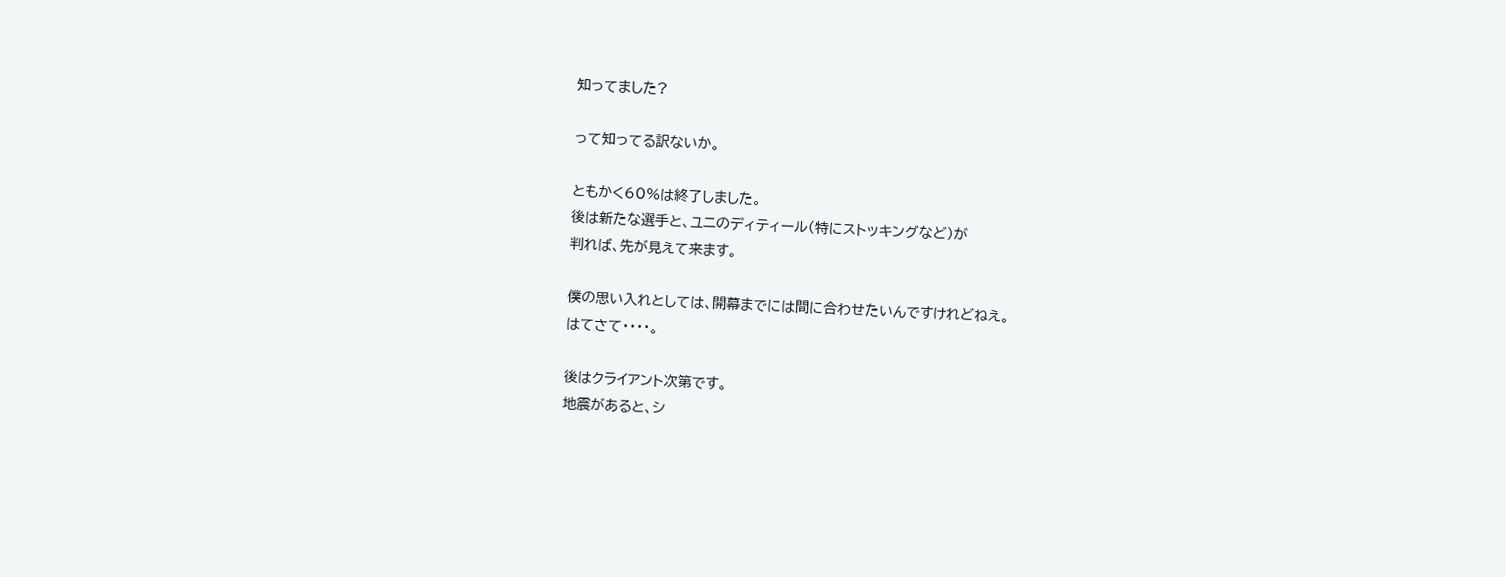知ってました?

って知ってる訳ないか。

ともかく60%は終了しました。
後は新たな選手と、ユニのディティール(特にストッキングなど)が
判れば、先が見えて来ます。

僕の思い入れとしては、開幕までには間に合わせたいんですけれどねえ。
はてさて・・・・。

後はクライアント次第です。
地震があると、シ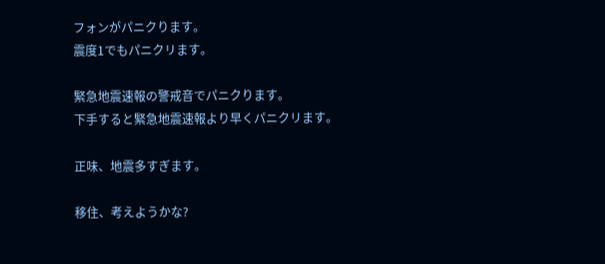フォンがパニクります。
震度1でもパニクリます。

緊急地震速報の警戒音でパニクります。
下手すると緊急地震速報より早くパニクリます。

正味、地震多すぎます。

移住、考えようかな?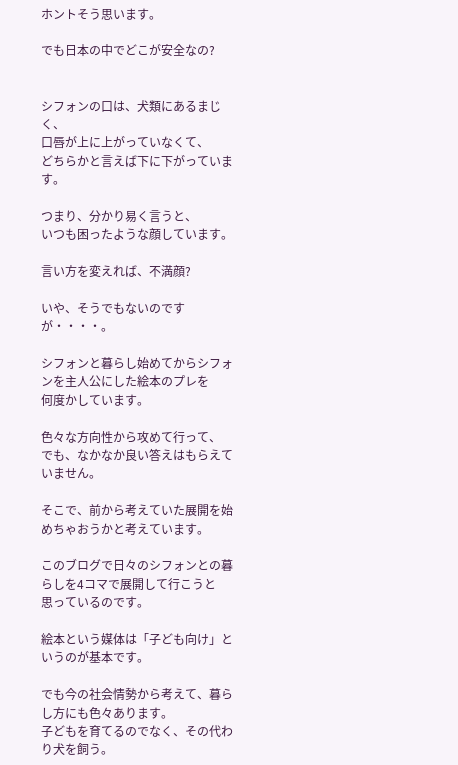ホントそう思います。

でも日本の中でどこが安全なの?


シフォンの口は、犬類にあるまじく、
口唇が上に上がっていなくて、
どちらかと言えば下に下がっています。

つまり、分かり易く言うと、
いつも困ったような顔しています。

言い方を変えれば、不満顔?

いや、そうでもないのですが・・・・。

シフォンと暮らし始めてからシフォンを主人公にした絵本のプレを
何度かしています。

色々な方向性から攻めて行って、
でも、なかなか良い答えはもらえていません。

そこで、前から考えていた展開を始めちゃおうかと考えています。

このブログで日々のシフォンとの暮らしを4コマで展開して行こうと
思っているのです。

絵本という媒体は「子ども向け」というのが基本です。

でも今の社会情勢から考えて、暮らし方にも色々あります。
子どもを育てるのでなく、その代わり犬を飼う。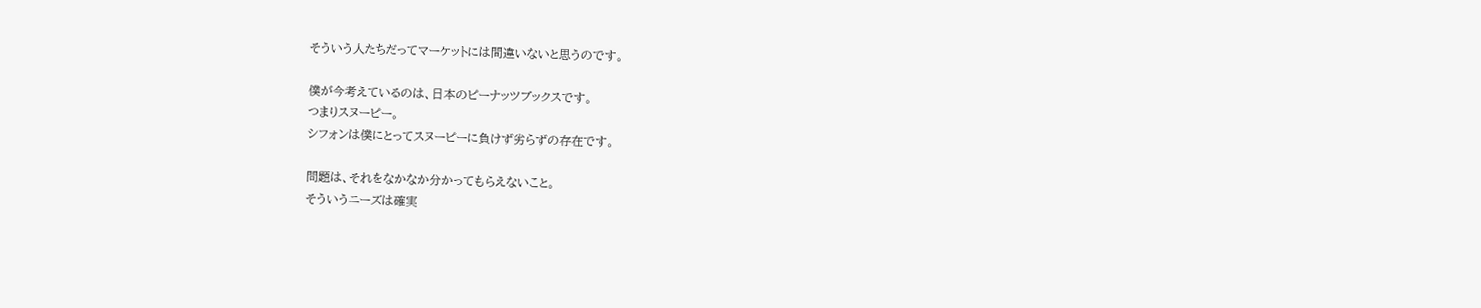そういう人たちだってマーケットには間違いないと思うのです。

僕が今考えているのは、日本のピーナッツブックスです。
つまりスヌーピー。
シフォンは僕にとってスヌーピーに負けず劣らずの存在です。

問題は、それをなかなか分かってもらえないこと。
そういうニーズは確実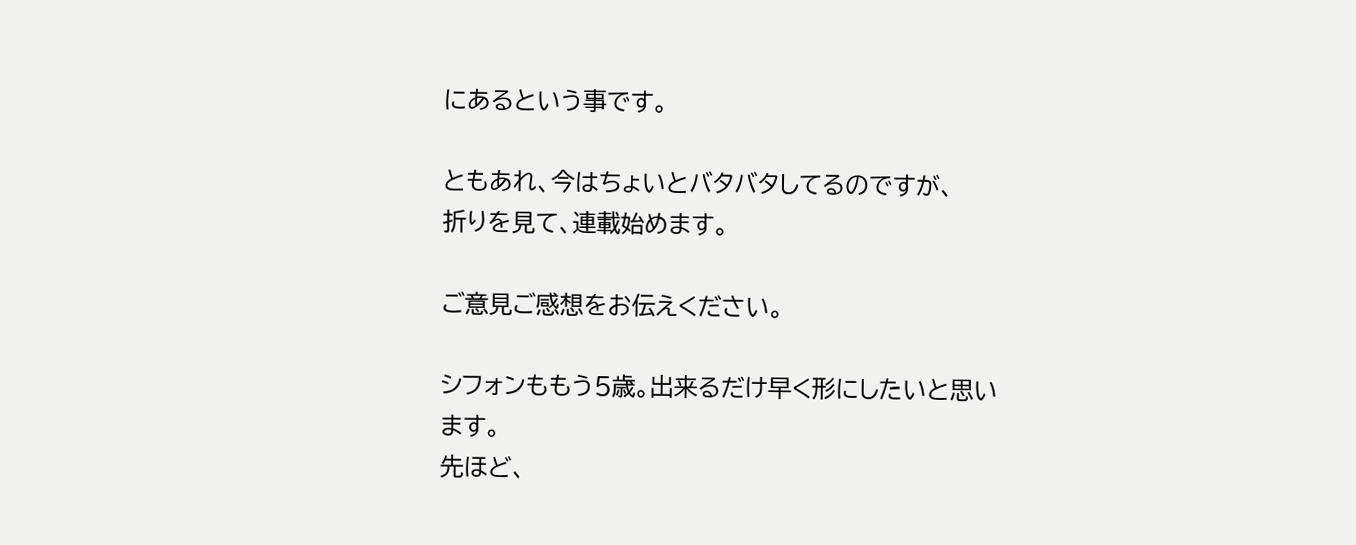にあるという事です。

ともあれ、今はちょいとバタバタしてるのですが、
折りを見て、連載始めます。

ご意見ご感想をお伝えください。

シフォンももう5歳。出来るだけ早く形にしたいと思います。
先ほど、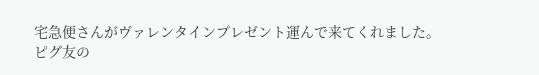宅急便さんがヴァレンタインプレゼント運んで来てくれました。
ピグ友の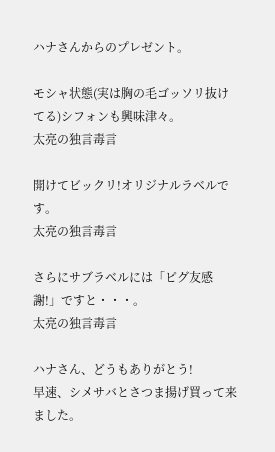ハナさんからのプレゼント。

モシャ状態(実は胸の毛ゴッソリ抜けてる)シフォンも興味津々。
太亮の独言毒言

開けてビックリ!オリジナルラベルです。
太亮の独言毒言

さらにサブラベルには「ピグ友感謝!」ですと・・・。
太亮の独言毒言

ハナさん、どうもありがとう!
早速、シメサバとさつま揚げ買って来ました。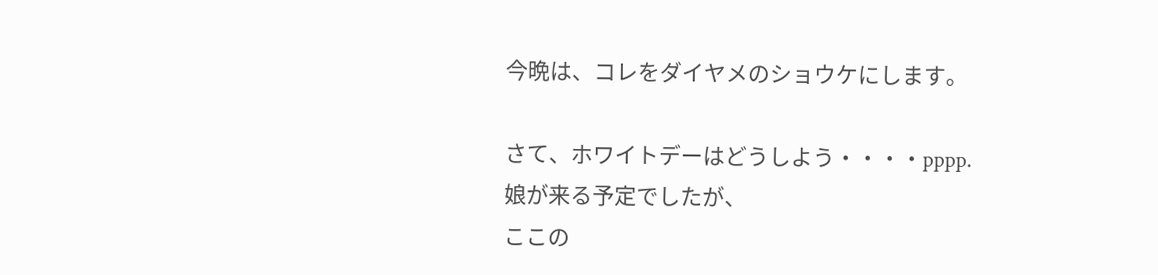今晩は、コレをダイヤメのショウケにします。

さて、ホワイトデーはどうしよう・・・・pppp.
娘が来る予定でしたが、
ここの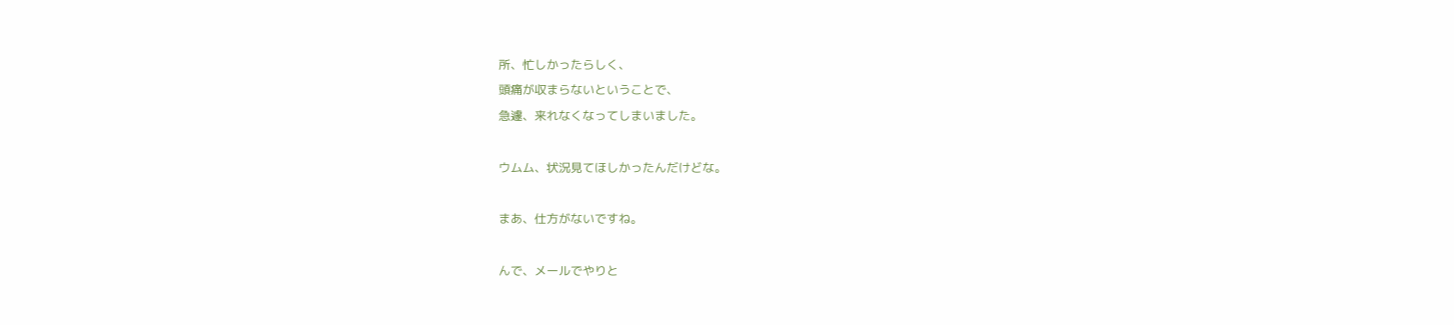所、忙しかったらしく、
頭痛が収まらないということで、
急遽、来れなくなってしまいました。

ウムム、状況見てほしかったんだけどな。

まあ、仕方がないですね。

んで、メールでやりと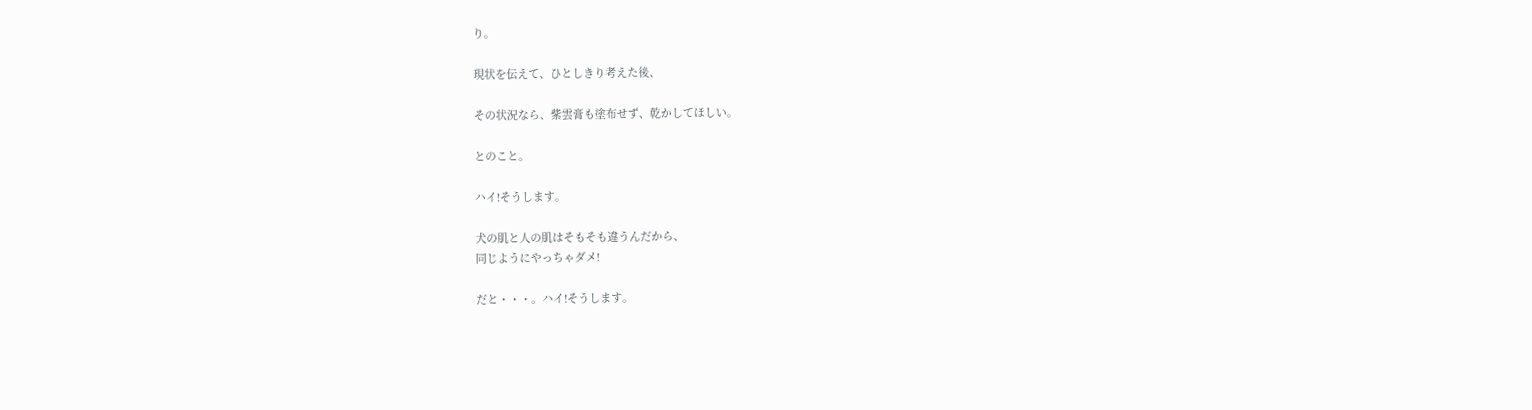り。

現状を伝えて、ひとしきり考えた後、

その状況なら、紫雲膏も塗布せず、乾かしてほしい。

とのこと。

ハイ!そうします。

犬の肌と人の肌はそもそも違うんだから、
同じようにやっちゃダメ!

だと・・・。ハイ!そうします。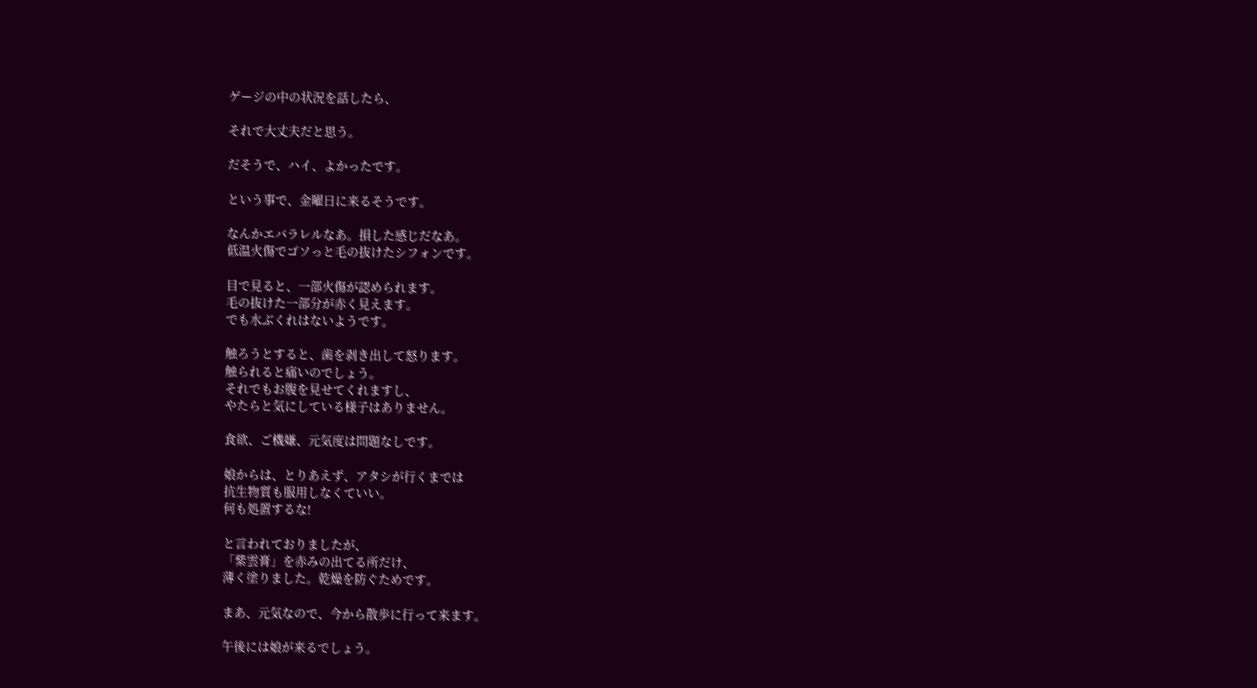ゲージの中の状況を話したら、

それで大丈夫だと思う。

だそうで、ハイ、よかったです。

という事で、金曜日に来るそうです。

なんかエバラレルなあ。損した感じだなあ。
低温火傷でゴソっと毛の抜けたシフォンです。

目で見ると、一部火傷が認められます。
毛の抜けた一部分が赤く見えます。
でも水ぶくれはないようです。

触ろうとすると、歯を剥き出して怒ります。
触られると痛いのでしょう。
それでもお腹を見せてくれますし、
やたらと気にしている様子はありません。

食欲、ご機嫌、元気度は問題なしです。

娘からは、とりあえず、アタシが行くまでは
抗生物質も服用しなくていい。
何も処置するな!

と言われておりましたが、
「紫雲膏」を赤みの出てる所だけ、
薄く塗りました。乾燥を防ぐためです。

まあ、元気なので、今から散歩に行って来ます。

午後には娘が来るでしょう。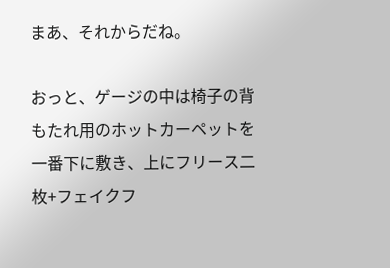まあ、それからだね。

おっと、ゲージの中は椅子の背もたれ用のホットカーペットを
一番下に敷き、上にフリース二枚+フェイクフ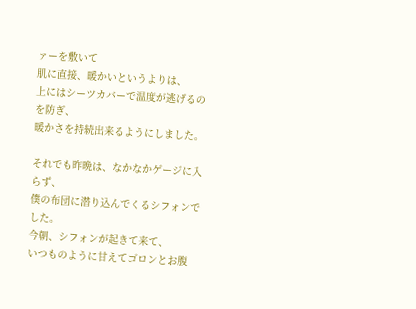ァーを敷いて
肌に直接、暖かいというよりは、
上にはシーツカバーで温度が逃げるのを防ぎ、
暖かさを持続出来るようにしました。

それでも昨晩は、なかなかゲージに入らず、
僕の布団に潜り込んでくるシフォンでした。
今朝、シフォンが起きて来て、
いつものように甘えてゴロンとお腹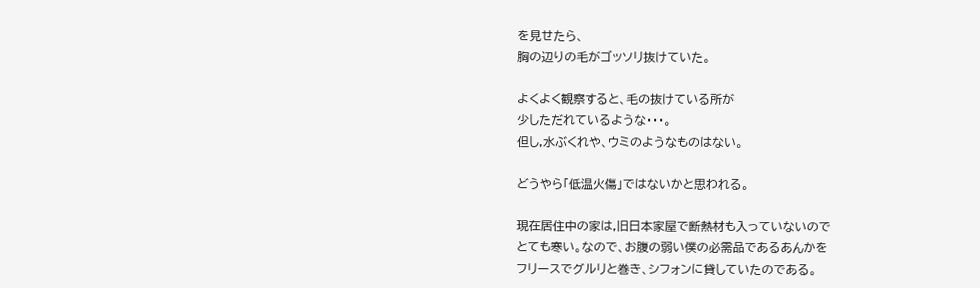を見せたら、
胸の辺りの毛がゴッソリ抜けていた。

よくよく観察すると、毛の抜けている所が
少しただれているような・・・。
但し,水ぶくれや、ウミのようなものはない。

どうやら「低温火傷」ではないかと思われる。

現在居住中の家は,旧日本家屋で断熱材も入っていないので
とても寒い。なので、お腹の弱い僕の必需品であるあんかを
フリースでグルリと巻き、シフォンに貸していたのである。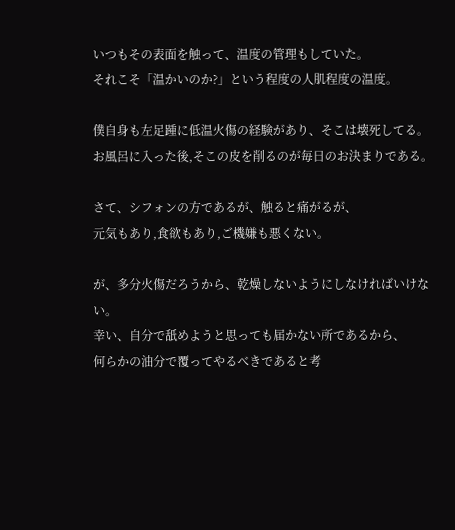いつもその表面を触って、温度の管理もしていた。
それこそ「温かいのか?」という程度の人肌程度の温度。

僕自身も左足踵に低温火傷の経験があり、そこは壊死してる。
お風呂に入った後,そこの皮を削るのが毎日のお決まりである。

さて、シフォンの方であるが、触ると痛がるが、
元気もあり,食欲もあり,ご機嫌も悪くない。

が、多分火傷だろうから、乾燥しないようにしなければいけない。
幸い、自分で舐めようと思っても届かない所であるから、
何らかの油分で覆ってやるべきであると考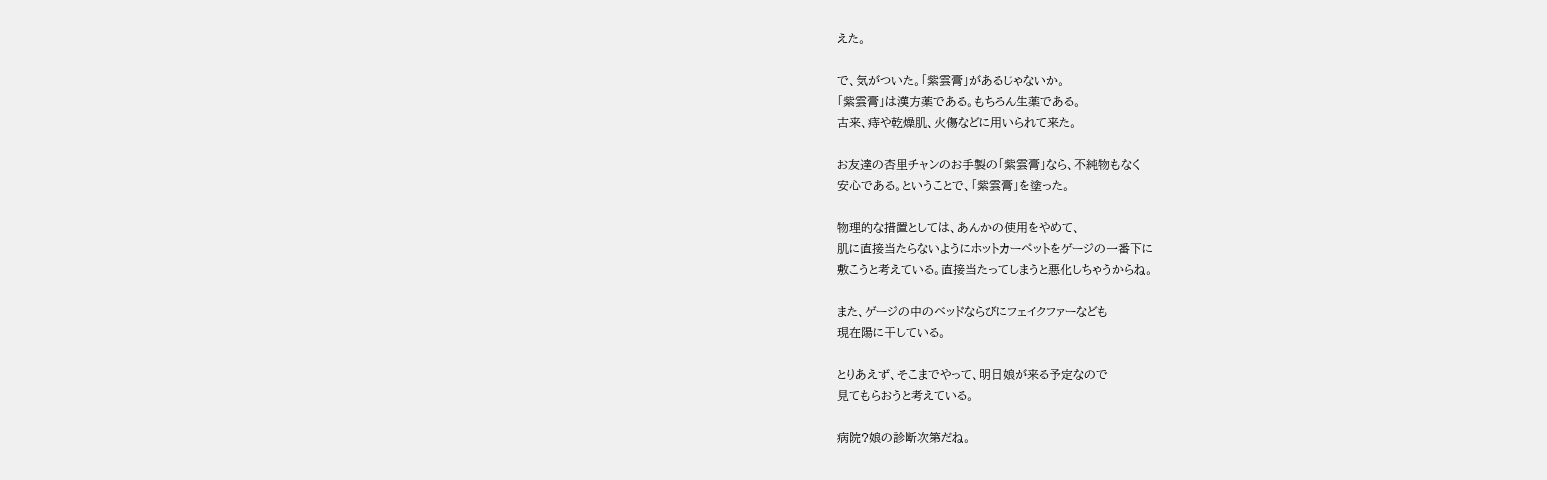えた。

で、気がついた。「紫雲膏」があるじゃないか。
「紫雲膏」は漢方薬である。もちろん生薬である。
古来、痔や乾燥肌、火傷などに用いられて来た。

お友達の杏里チャンのお手製の「紫雲膏」なら、不純物もなく
安心である。ということで、「紫雲膏」を塗った。

物理的な措置としては、あんかの使用をやめて、
肌に直接当たらないようにホットカーペットをゲージの一番下に
敷こうと考えている。直接当たってしまうと悪化しちゃうからね。

また、ゲージの中のベッドならびにフェイクファーなども
現在陽に干している。

とりあえず、そこまでやって、明日娘が来る予定なので
見てもらおうと考えている。

病院?娘の診断次第だね。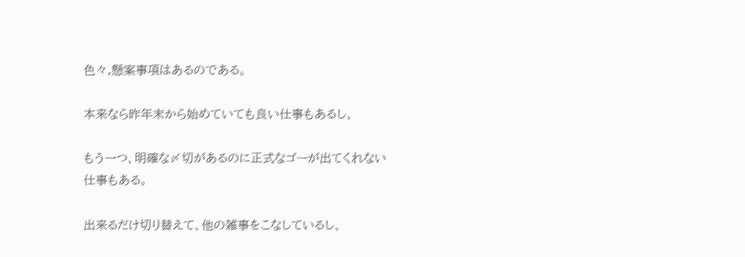色々,懸案事項はあるのである。

本来なら昨年末から始めていても良い仕事もあるし、

もう一つ、明確な〆切があるのに正式なゴーが出てくれない
仕事もある。

出来るだけ切り替えて、他の雑事をこなしているし、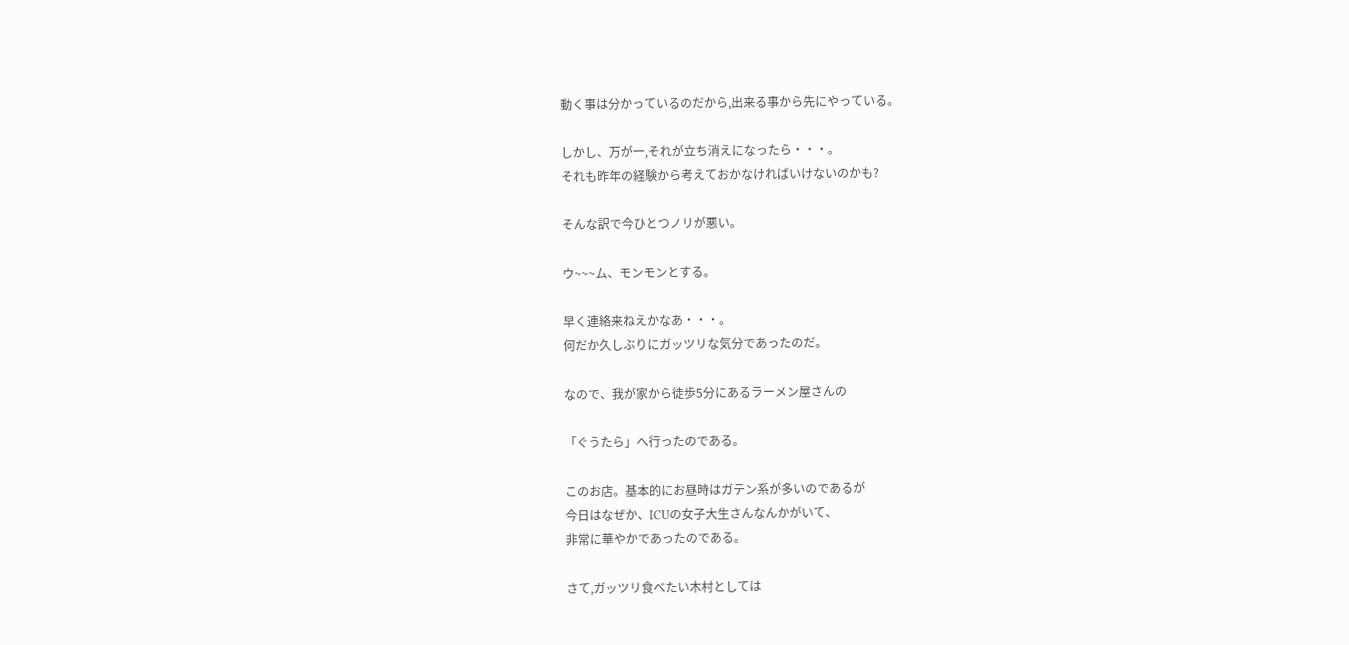動く事は分かっているのだから,出来る事から先にやっている。

しかし、万が一,それが立ち消えになったら・・・。
それも昨年の経験から考えておかなければいけないのかも?

そんな訳で今ひとつノリが悪い。

ウ~~~ム、モンモンとする。

早く連絡来ねえかなあ・・・。
何だか久しぶりにガッツリな気分であったのだ。

なので、我が家から徒歩5分にあるラーメン屋さんの

「ぐうたら」へ行ったのである。

このお店。基本的にお昼時はガテン系が多いのであるが
今日はなぜか、ICUの女子大生さんなんかがいて、
非常に華やかであったのである。

さて,ガッツリ食べたい木村としては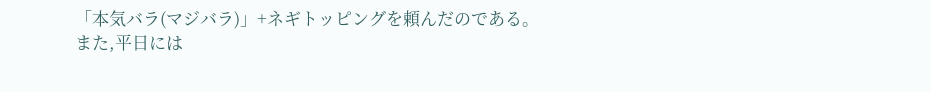「本気バラ(マジバラ)」+ネギトッピングを頼んだのである。
また,平日には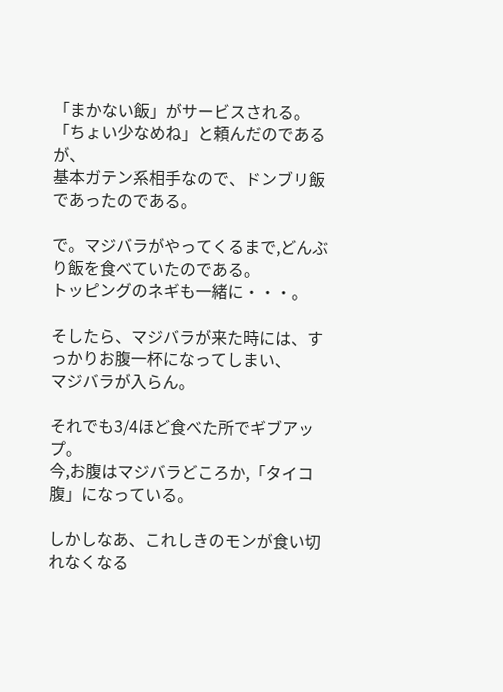「まかない飯」がサービスされる。
「ちょい少なめね」と頼んだのであるが、
基本ガテン系相手なので、ドンブリ飯であったのである。

で。マジバラがやってくるまで,どんぶり飯を食べていたのである。
トッピングのネギも一緒に・・・。

そしたら、マジバラが来た時には、すっかりお腹一杯になってしまい、
マジバラが入らん。

それでも3/4ほど食べた所でギブアップ。
今,お腹はマジバラどころか,「タイコ腹」になっている。

しかしなあ、これしきのモンが食い切れなくなる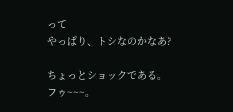って
やっぱり、トシなのかなあ?

ちょっとショックである。
フゥ~~~。